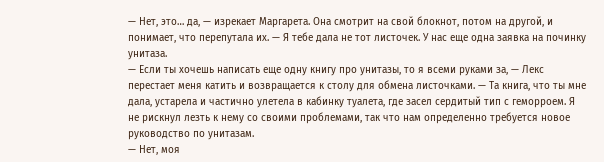— Нет, это… да, — изрекает Маргарета. Она смотрит на свой блокнот, потом на другой, и понимает, что перепутала их. — Я тебе дала не тот листочек. У нас еще одна заявка на починку унитаза.
— Если ты хочешь написать еще одну книгу про унитазы, то я всеми руками за, — Лекс перестает меня катить и возвращается к столу для обмена листочками. — Та книга, что ты мне дала, устарела и частично улетела в кабинку туалета, где засел сердитый тип с геморроем. Я не рискнул лезть к нему со своими проблемами, так что нам определенно требуется новое руководство по унитазам.
— Нет, моя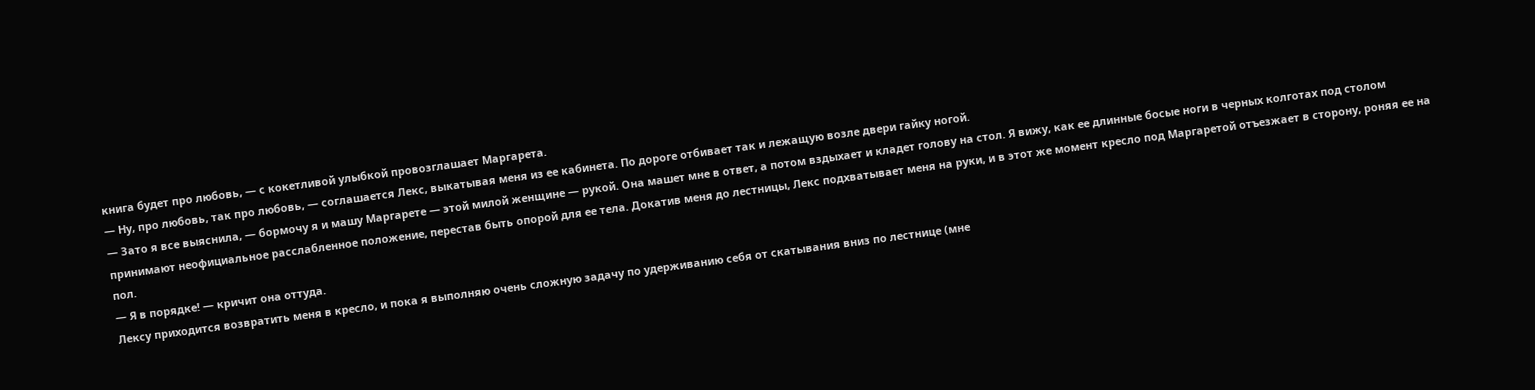книга будет про любовь, — с кокетливой улыбкой провозглашает Маргарета.
— Ну, про любовь, так про любовь, — соглашается Лекс, выкатывая меня из ее кабинета. По дороге отбивает так и лежащую возле двери гайку ногой.
— Зато я все выяснила, — бормочу я и машу Маргарете — этой милой женщине — рукой. Она машет мне в ответ, а потом вздыхает и кладет голову на стол. Я вижу, как ее длинные босые ноги в черных колготах под столом принимают неофициальное расслабленное положение, перестав быть опорой для ее тела. Докатив меня до лестницы, Лекс подхватывает меня на руки, и в этот же момент кресло под Маргаретой отъезжает в сторону, роняя ее на пол.
— Я в порядке! — кричит она оттуда.
Лексу приходится возвратить меня в кресло, и пока я выполняю очень сложную задачу по удерживанию себя от скатывания вниз по лестнице (мне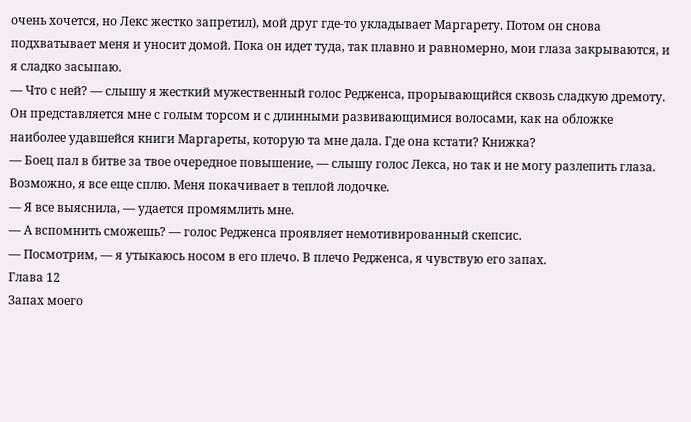очень хочется, но Лекс жестко запретил), мой друг где-то укладывает Маргарету. Потом он снова подхватывает меня и уносит домой. Пока он идет туда, так плавно и равномерно, мои глаза закрываются, и я сладко засыпаю.
— Что с ней? — слышу я жесткий мужественный голос Редженса, прорывающийся сквозь сладкую дремоту. Он представляется мне с голым торсом и с длинными развивающимися волосами, как на обложке наиболее удавшейся книги Маргареты, которую та мне дала. Где она кстати? Книжка?
— Боец пал в битве за твое очередное повышение, — слышу голос Лекса, но так и не могу разлепить глаза. Возможно, я все еще сплю. Меня покачивает в теплой лодочке.
— Я все выяснила, — удается промямлить мне.
— А вспомнить сможешь? — голос Редженса проявляет немотивированный скепсис.
— Посмотрим, — я утыкаюсь носом в его плечо. В плечо Редженса, я чувствую его запах.
Глава 12
Запах моего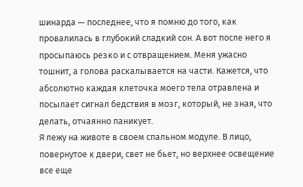шинарда — последнее, что я помню до того, как провалилась в глубокий сладкий сон. А вот после него я просыпаюсь резко и с отвращением. Меня ужасно тошнит, а голова раскалывается на части. Кажется, что абсолютно каждая клеточка моего тела отравлена и посылает сигнал бедствия в мозг, который, не зная, что делать, отчаянно паникует.
Я лежу на животе в своем спальном модуле. В лицо, повернутое к двери, свет не бьет, но верхнее освещение все еще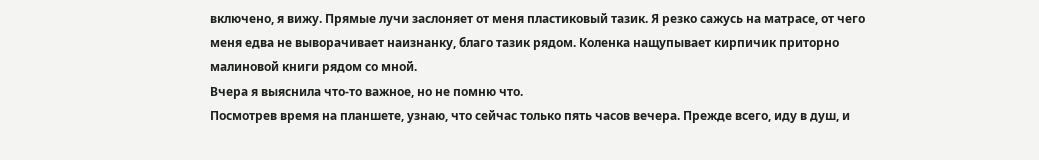включено, я вижу. Прямые лучи заслоняет от меня пластиковый тазик. Я резко сажусь на матрасе, от чего меня едва не выворачивает наизнанку, благо тазик рядом. Коленка нащупывает кирпичик приторно малиновой книги рядом со мной.
Вчера я выяснила что-то важное, но не помню что.
Посмотрев время на планшете, узнаю, что сейчас только пять часов вечера. Прежде всего, иду в душ, и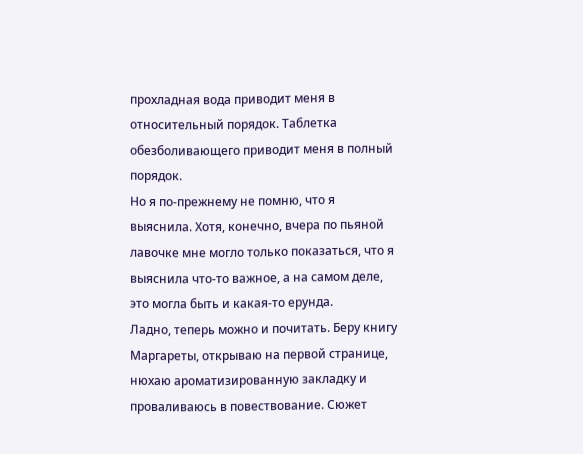прохладная вода приводит меня в относительный порядок. Таблетка обезболивающего приводит меня в полный порядок.
Но я по-прежнему не помню, что я выяснила. Хотя, конечно, вчера по пьяной лавочке мне могло только показаться, что я выяснила что-то важное, а на самом деле, это могла быть и какая-то ерунда.
Ладно, теперь можно и почитать. Беру книгу Маргареты, открываю на первой странице, нюхаю ароматизированную закладку и проваливаюсь в повествование. Сюжет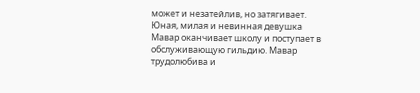может и незатейлив, но затягивает. Юная, милая и невинная девушка Мавар оканчивает школу и поступает в обслуживающую гильдию. Мавар трудолюбива и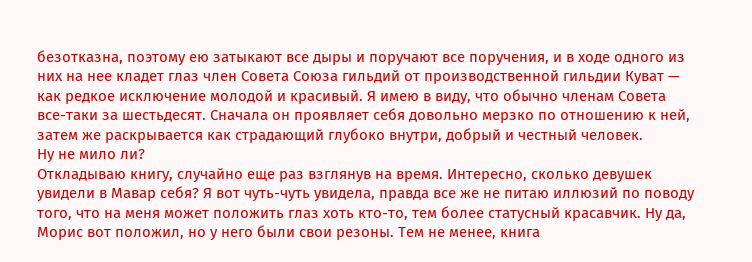безотказна, поэтому ею затыкают все дыры и поручают все поручения, и в ходе одного из них на нее кладет глаз член Совета Союза гильдий от производственной гильдии Куват — как редкое исключение молодой и красивый. Я имею в виду, что обычно членам Совета все-таки за шестьдесят. Сначала он проявляет себя довольно мерзко по отношению к ней, затем же раскрывается как страдающий глубоко внутри, добрый и честный человек.
Ну не мило ли?
Откладываю книгу, случайно еще раз взглянув на время. Интересно, сколько девушек увидели в Мавар себя? Я вот чуть-чуть увидела, правда все же не питаю иллюзий по поводу того, что на меня может положить глаз хоть кто-то, тем более статусный красавчик. Ну да, Морис вот положил, но у него были свои резоны. Тем не менее, книга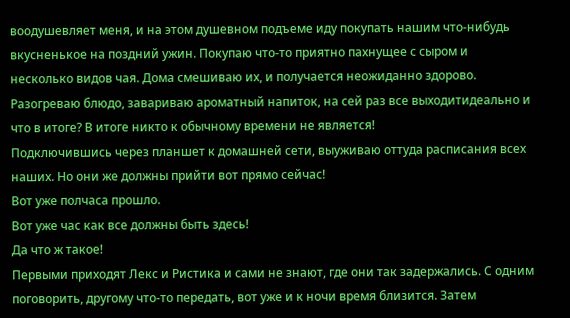воодушевляет меня, и на этом душевном подъеме иду покупать нашим что-нибудь вкусненькое на поздний ужин. Покупаю что-то приятно пахнущее с сыром и несколько видов чая. Дома смешиваю их, и получается неожиданно здорово. Разогреваю блюдо, завариваю ароматный напиток, на сей раз все выходитидеально и что в итоге? В итоге никто к обычному времени не является!
Подключившись через планшет к домашней сети, выуживаю оттуда расписания всех наших. Но они же должны прийти вот прямо сейчас!
Вот уже полчаса прошло.
Вот уже час как все должны быть здесь!
Да что ж такое!
Первыми приходят Лекс и Ристика и сами не знают, где они так задержались. С одним поговорить, другому что-то передать, вот уже и к ночи время близится. Затем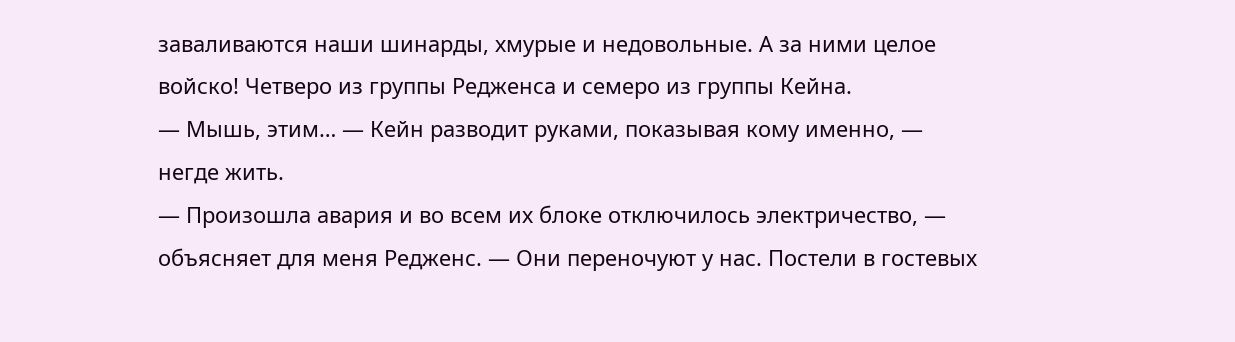заваливаются наши шинарды, хмурые и недовольные. А за ними целое войско! Четверо из группы Редженса и семеро из группы Кейна.
— Мышь, этим… — Кейн разводит руками, показывая кому именно, — негде жить.
— Произошла авария и во всем их блоке отключилось электричество, — объясняет для меня Редженс. — Они переночуют у нас. Постели в гостевых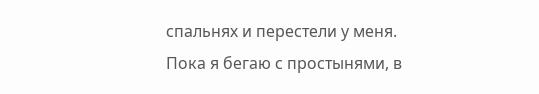спальнях и перестели у меня.
Пока я бегаю с простынями, в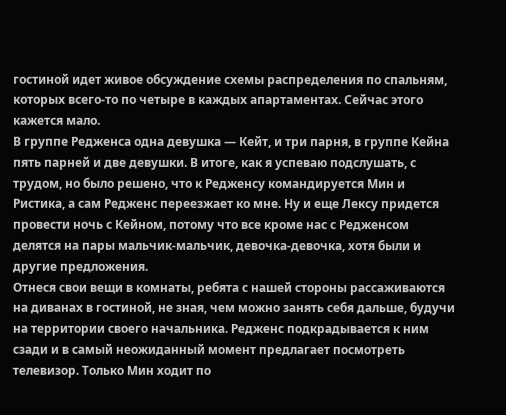гостиной идет живое обсуждение схемы распределения по спальням, которых всего-то по четыре в каждых апартаментах. Сейчас этого кажется мало.
В группе Редженса одна девушка — Кейт, и три парня, в группе Кейна пять парней и две девушки. В итоге, как я успеваю подслушать, с трудом, но было решено, что к Редженсу командируется Мин и Ристика, а сам Редженс переезжает ко мне. Ну и еще Лексу придется провести ночь с Кейном, потому что все кроме нас с Редженсом делятся на пары мальчик-мальчик, девочка-девочка, хотя были и другие предложения.
Отнеся свои вещи в комнаты, ребята с нашей стороны рассаживаются на диванах в гостиной, не зная, чем можно занять себя дальше, будучи на территории своего начальника. Редженс подкрадывается к ним сзади и в самый неожиданный момент предлагает посмотреть телевизор. Только Мин ходит по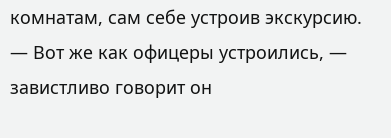комнатам, сам себе устроив экскурсию.
— Вот же как офицеры устроились, — завистливо говорит он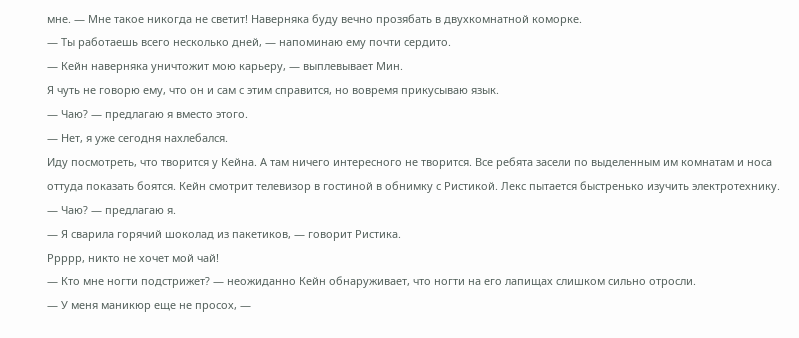мне. — Мне такое никогда не светит! Наверняка буду вечно прозябать в двухкомнатной коморке.
— Ты работаешь всего несколько дней, — напоминаю ему почти сердито.
— Кейн наверняка уничтожит мою карьеру, — выплевывает Мин.
Я чуть не говорю ему, что он и сам с этим справится, но вовремя прикусываю язык.
— Чаю? — предлагаю я вместо этого.
— Нет, я уже сегодня нахлебался.
Иду посмотреть, что творится у Кейна. А там ничего интересного не творится. Все ребята засели по выделенным им комнатам и носа оттуда показать боятся. Кейн смотрит телевизор в гостиной в обнимку с Ристикой. Лекс пытается быстренько изучить электротехнику.
— Чаю? — предлагаю я.
— Я сварила горячий шоколад из пакетиков, — говорит Ристика.
Ррррр, никто не хочет мой чай!
— Кто мне ногти подстрижет? — неожиданно Кейн обнаруживает, что ногти на его лапищах слишком сильно отросли.
— У меня маникюр еще не просох, —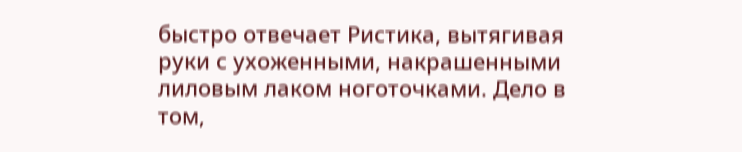быстро отвечает Ристика, вытягивая руки с ухоженными, накрашенными лиловым лаком ноготочками. Дело в том,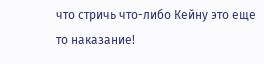что стричь что-либо Кейну это еще то наказание!